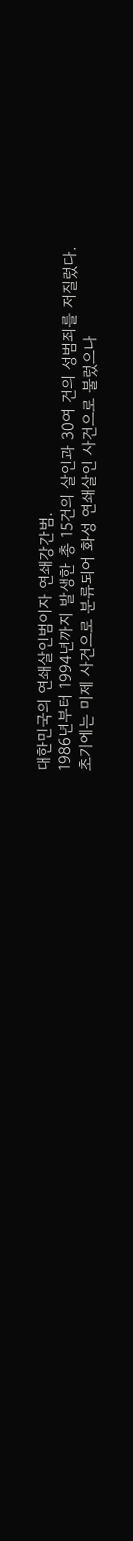대한민국의 연쇄살인범이자 연쇄강간범.
1986년부터 1994년까지 발생한 총 15건의 살인과 30여 건의 성범죄를 저질렀다.
초기에는 미제 사건으로 분류되어 화성 연쇄살인 사건으로 불렀으나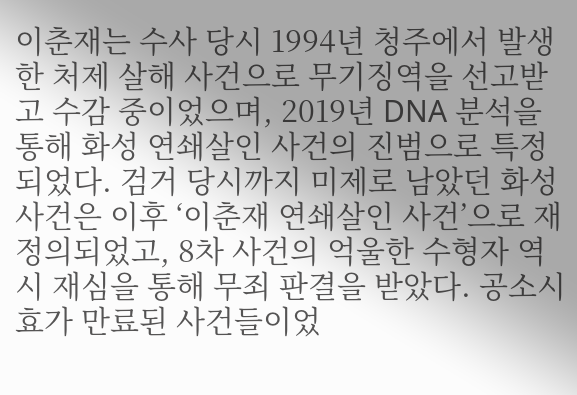이춘재는 수사 당시 1994년 청주에서 발생한 처제 살해 사건으로 무기징역을 선고받고 수감 중이었으며, 2019년 DNA 분석을 통해 화성 연쇄살인 사건의 진범으로 특정되었다. 검거 당시까지 미제로 남았던 화성 사건은 이후 ‘이춘재 연쇄살인 사건’으로 재정의되었고, 8차 사건의 억울한 수형자 역시 재심을 통해 무죄 판결을 받았다. 공소시효가 만료된 사건들이었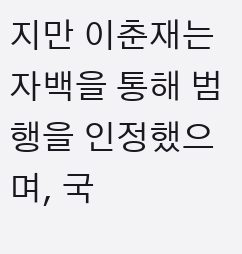지만 이춘재는 자백을 통해 범행을 인정했으며, 국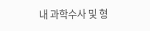내 과학수사 및 형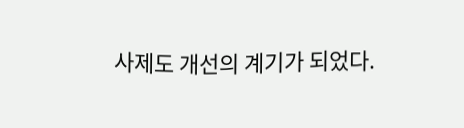사제도 개선의 계기가 되었다.